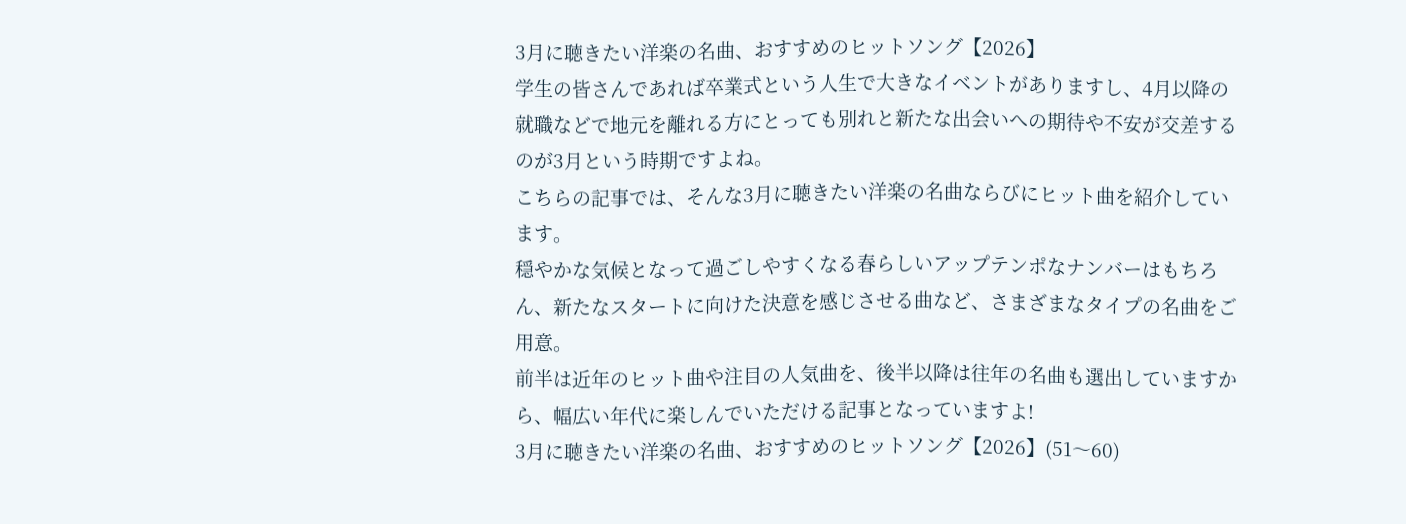3月に聴きたい洋楽の名曲、おすすめのヒットソング【2026】
学生の皆さんであれば卒業式という人生で大きなイベントがありますし、4月以降の就職などで地元を離れる方にとっても別れと新たな出会いへの期待や不安が交差するのが3月という時期ですよね。
こちらの記事では、そんな3月に聴きたい洋楽の名曲ならびにヒット曲を紹介しています。
穏やかな気候となって過ごしやすくなる春らしいアップテンポなナンバーはもちろん、新たなスタートに向けた決意を感じさせる曲など、さまざまなタイプの名曲をご用意。
前半は近年のヒット曲や注目の人気曲を、後半以降は往年の名曲も選出していますから、幅広い年代に楽しんでいただける記事となっていますよ!
3月に聴きたい洋楽の名曲、おすすめのヒットソング【2026】(51〜60)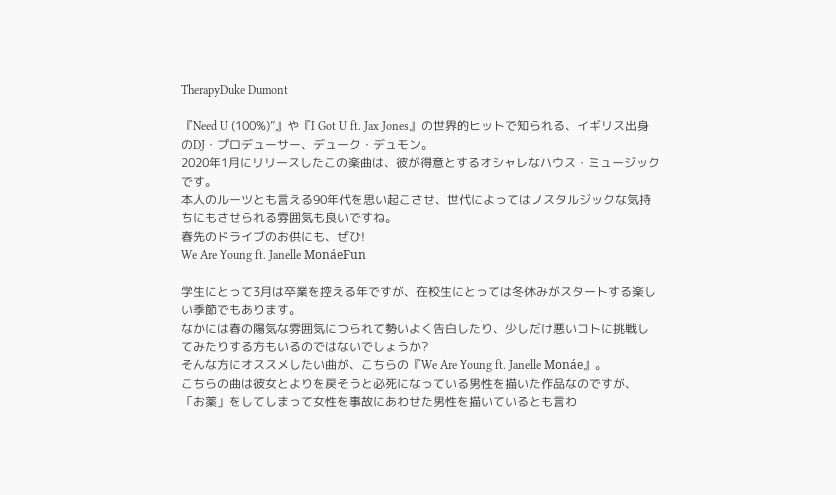TherapyDuke Dumont

『Need U (100%)”』や『I Got U ft. Jax Jones』の世界的ヒットで知られる、イギリス出身のDJ・プロデューサー、デューク・デュモン。
2020年1月にリリースしたこの楽曲は、彼が得意とするオシャレなハウス・ミュージックです。
本人のルーツとも言える90年代を思い起こさせ、世代によってはノスタルジックな気持ちにもさせられる雰囲気も良いですね。
春先のドライブのお供にも、ぜひ!
We Are Young ft. Janelle MonáeFun

学生にとって3月は卒業を控える年ですが、在校生にとっては冬休みがスタートする楽しい季節でもあります。
なかには春の陽気な雰囲気につられて勢いよく告白したり、少しだけ悪いコトに挑戦してみたりする方もいるのではないでしょうか?
そんな方にオススメしたい曲が、こちらの『We Are Young ft. Janelle Monáe』。
こちらの曲は彼女とよりを戻そうと必死になっている男性を描いた作品なのですが、「お薬」をしてしまって女性を事故にあわせた男性を描いているとも言わ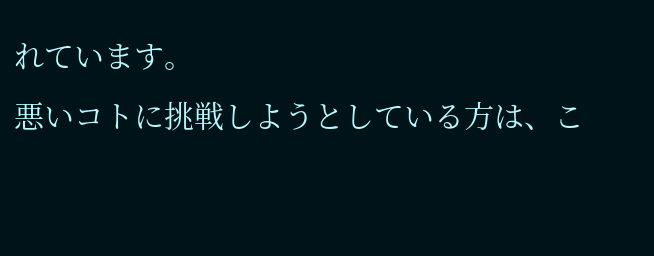れています。
悪いコトに挑戦しようとしている方は、こ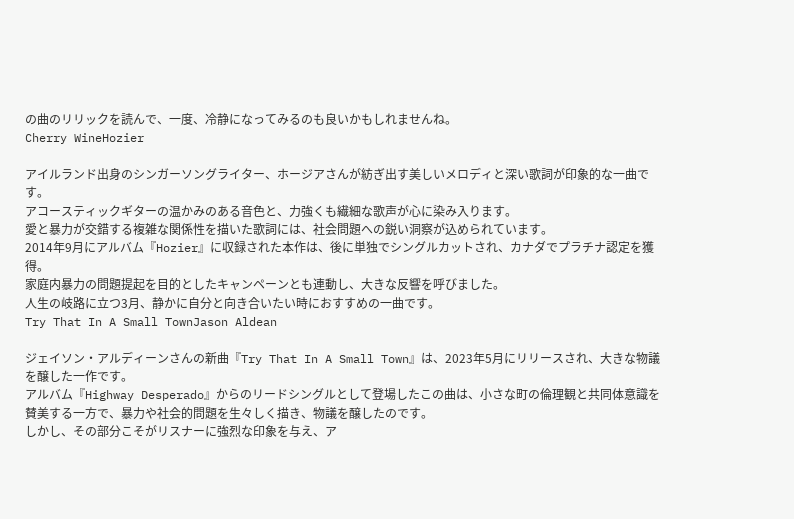の曲のリリックを読んで、一度、冷静になってみるのも良いかもしれませんね。
Cherry WineHozier

アイルランド出身のシンガーソングライター、ホージアさんが紡ぎ出す美しいメロディと深い歌詞が印象的な一曲です。
アコースティックギターの温かみのある音色と、力強くも繊細な歌声が心に染み入ります。
愛と暴力が交錯する複雑な関係性を描いた歌詞には、社会問題への鋭い洞察が込められています。
2014年9月にアルバム『Hozier』に収録された本作は、後に単独でシングルカットされ、カナダでプラチナ認定を獲得。
家庭内暴力の問題提起を目的としたキャンペーンとも連動し、大きな反響を呼びました。
人生の岐路に立つ3月、静かに自分と向き合いたい時におすすめの一曲です。
Try That In A Small TownJason Aldean

ジェイソン・アルディーンさんの新曲『Try That In A Small Town』は、2023年5月にリリースされ、大きな物議を醸した一作です。
アルバム『Highway Desperado』からのリードシングルとして登場したこの曲は、小さな町の倫理観と共同体意識を賛美する一方で、暴力や社会的問題を生々しく描き、物議を醸したのです。
しかし、その部分こそがリスナーに強烈な印象を与え、ア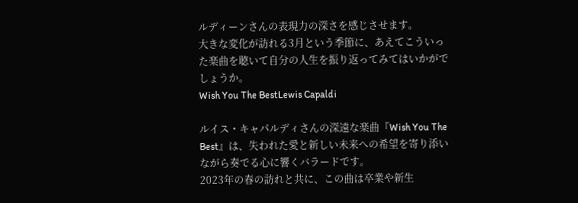ルディーンさんの表現力の深さを感じさせます。
大きな変化が訪れる3月という季節に、あえてこういった楽曲を聴いて自分の人生を振り返ってみてはいかがでしょうか。
Wish You The BestLewis Capaldi

ルイス・キャパルディさんの深遠な楽曲『Wish You The Best』は、失われた愛と新しい未来への希望を寄り添いながら奏でる心に響くバラードです。
2023年の春の訪れと共に、この曲は卒業や新生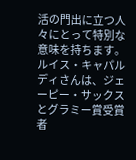活の門出に立つ人々にとって特別な意味を持ちます。
ルイス・キャパルディさんは、ジェーピー・サックスとグラミー賞受賞者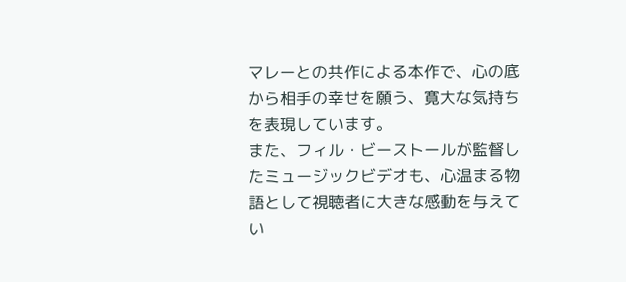マレーとの共作による本作で、心の底から相手の幸せを願う、寛大な気持ちを表現しています。
また、フィル・ビーストールが監督したミュージックビデオも、心温まる物語として視聴者に大きな感動を与えてい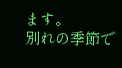ます。
別れの季節で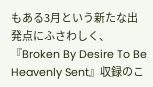もある3月という新たな出発点にふさわしく、『Broken By Desire To Be Heavenly Sent』収録のこ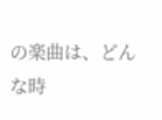の楽曲は、どんな時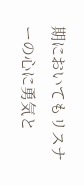期においてもリスナーの心に勇気と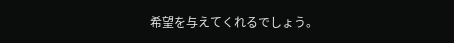希望を与えてくれるでしょう。